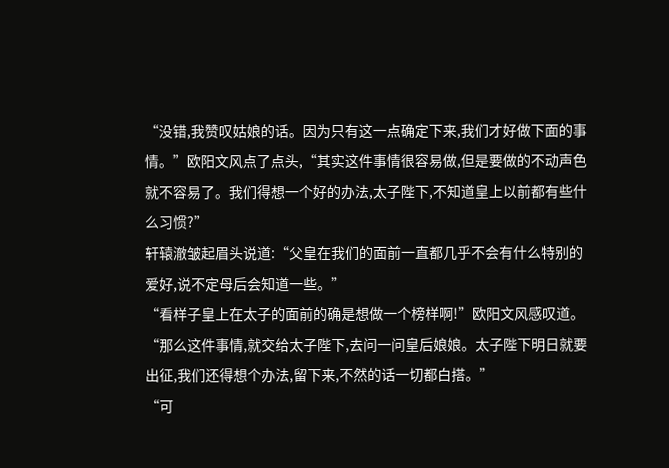“没错,我赞叹姑娘的话。因为只有这一点确定下来,我们才好做下面的事情。”欧阳文风点了点头,“其实这件事情很容易做,但是要做的不动声色就不容易了。我们得想一个好的办法,太子陛下,不知道皇上以前都有些什么习惯?”
轩辕澈皱起眉头说道:“父皇在我们的面前一直都几乎不会有什么特别的爱好,说不定母后会知道一些。”
“看样子皇上在太子的面前的确是想做一个榜样啊!”欧阳文风感叹道。“那么这件事情,就交给太子陛下,去问一问皇后娘娘。太子陛下明日就要出征,我们还得想个办法,留下来,不然的话一切都白搭。”
“可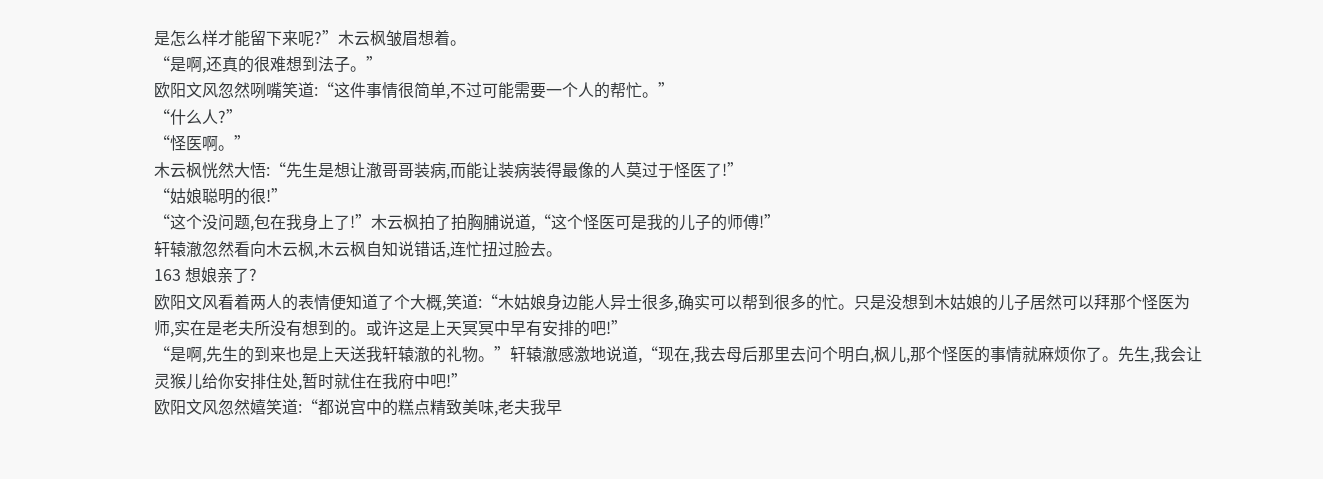是怎么样才能留下来呢?”木云枫皱眉想着。
“是啊,还真的很难想到法子。”
欧阳文风忽然咧嘴笑道:“这件事情很简单,不过可能需要一个人的帮忙。”
“什么人?”
“怪医啊。”
木云枫恍然大悟:“先生是想让澈哥哥装病,而能让装病装得最像的人莫过于怪医了!”
“姑娘聪明的很!”
“这个没问题,包在我身上了!”木云枫拍了拍胸脯说道,“这个怪医可是我的儿子的师傅!”
轩辕澈忽然看向木云枫,木云枫自知说错话,连忙扭过脸去。
163 想娘亲了?
欧阳文风看着两人的表情便知道了个大概,笑道:“木姑娘身边能人异士很多,确实可以帮到很多的忙。只是没想到木姑娘的儿子居然可以拜那个怪医为师,实在是老夫所没有想到的。或许这是上天冥冥中早有安排的吧!”
“是啊,先生的到来也是上天送我轩辕澈的礼物。”轩辕澈感激地说道,“现在,我去母后那里去问个明白,枫儿,那个怪医的事情就麻烦你了。先生,我会让灵猴儿给你安排住处,暂时就住在我府中吧!”
欧阳文风忽然嬉笑道:“都说宫中的糕点精致美味,老夫我早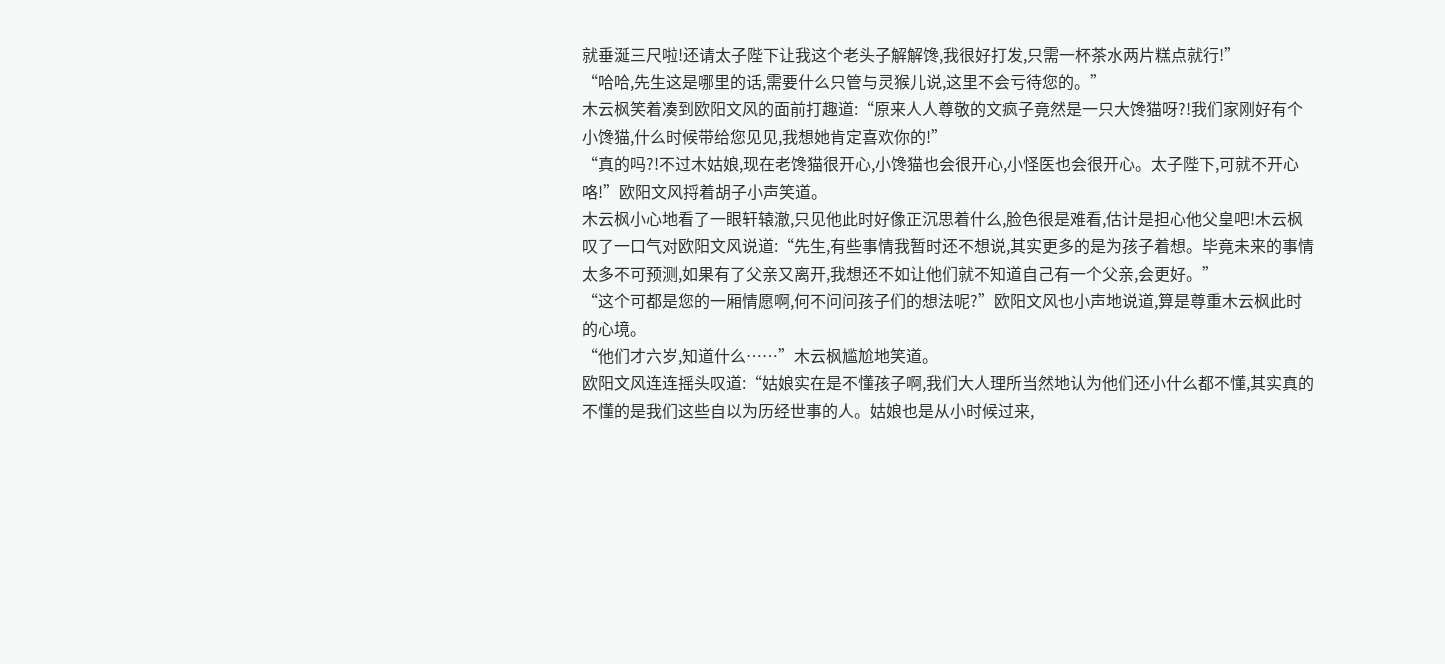就垂涎三尺啦!还请太子陛下让我这个老头子解解馋,我很好打发,只需一杯茶水两片糕点就行!”
“哈哈,先生这是哪里的话,需要什么只管与灵猴儿说,这里不会亏待您的。”
木云枫笑着凑到欧阳文风的面前打趣道:“原来人人尊敬的文疯子竟然是一只大馋猫呀?!我们家刚好有个小馋猫,什么时候带给您见见,我想她肯定喜欢你的!”
“真的吗?!不过木姑娘,现在老馋猫很开心,小馋猫也会很开心,小怪医也会很开心。太子陛下,可就不开心咯!”欧阳文风捋着胡子小声笑道。
木云枫小心地看了一眼轩辕澈,只见他此时好像正沉思着什么,脸色很是难看,估计是担心他父皇吧!木云枫叹了一口气对欧阳文风说道:“先生,有些事情我暂时还不想说,其实更多的是为孩子着想。毕竟未来的事情太多不可预测,如果有了父亲又离开,我想还不如让他们就不知道自己有一个父亲,会更好。”
“这个可都是您的一厢情愿啊,何不问问孩子们的想法呢?”欧阳文风也小声地说道,算是尊重木云枫此时的心境。
“他们才六岁,知道什么……”木云枫尴尬地笑道。
欧阳文风连连摇头叹道:“姑娘实在是不懂孩子啊,我们大人理所当然地认为他们还小什么都不懂,其实真的不懂的是我们这些自以为历经世事的人。姑娘也是从小时候过来,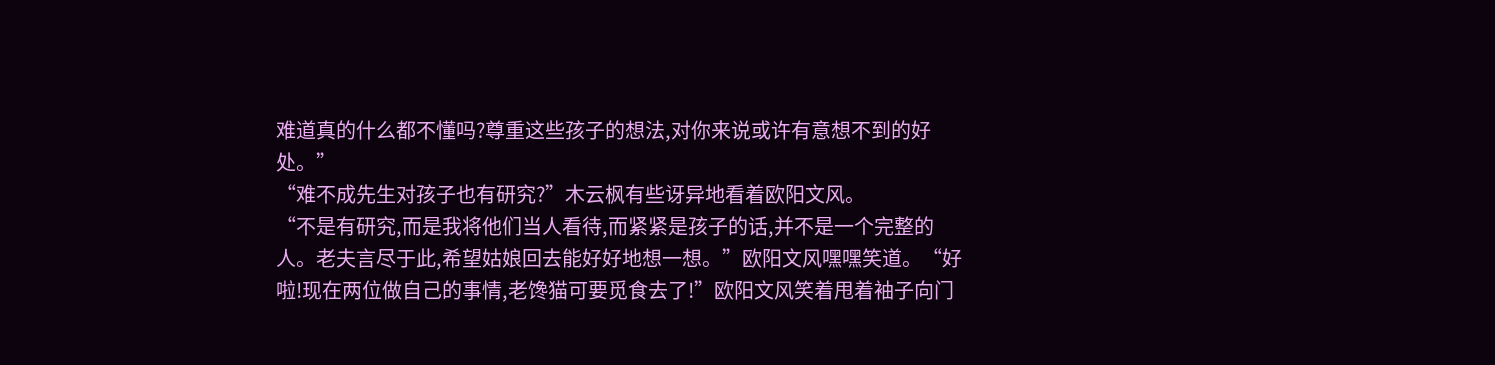难道真的什么都不懂吗?尊重这些孩子的想法,对你来说或许有意想不到的好处。”
“难不成先生对孩子也有研究?”木云枫有些讶异地看着欧阳文风。
“不是有研究,而是我将他们当人看待,而紧紧是孩子的话,并不是一个完整的人。老夫言尽于此,希望姑娘回去能好好地想一想。”欧阳文风嘿嘿笑道。“好啦!现在两位做自己的事情,老馋猫可要觅食去了!”欧阳文风笑着甩着袖子向门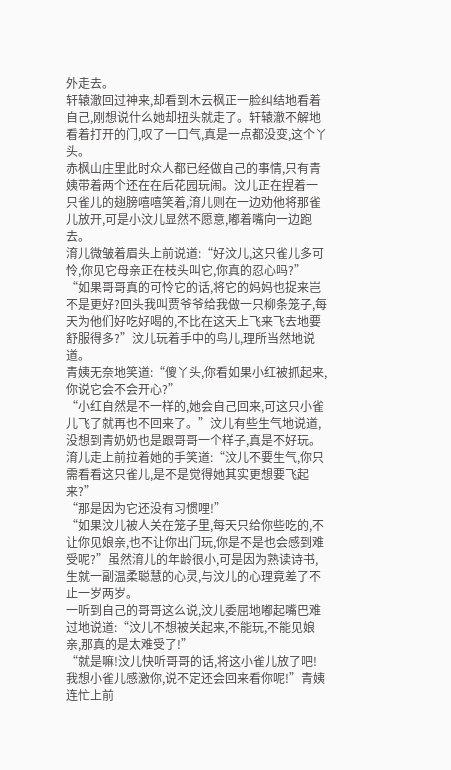外走去。
轩辕澈回过神来,却看到木云枫正一脸纠结地看着自己,刚想说什么她却扭头就走了。轩辕澈不解地看着打开的门,叹了一口气,真是一点都没变,这个丫头。
赤枫山庄里此时众人都已经做自己的事情,只有青姨带着两个还在在后花园玩闹。汶儿正在捏着一只雀儿的翅膀嘻嘻笑着,淯儿则在一边劝他将那雀儿放开,可是小汶儿显然不愿意,嘟着嘴向一边跑去。
淯儿微皱着眉头上前说道:“好汶儿,这只雀儿多可怜,你见它母亲正在枝头叫它,你真的忍心吗?”
“如果哥哥真的可怜它的话,将它的妈妈也捉来岂不是更好?回头我叫贾爷爷给我做一只柳条笼子,每天为他们好吃好喝的,不比在这天上飞来飞去地要舒服得多?”汶儿玩着手中的鸟儿,理所当然地说道。
青姨无奈地笑道:“傻丫头,你看如果小红被抓起来,你说它会不会开心?”
“小红自然是不一样的,她会自己回来,可这只小雀儿飞了就再也不回来了。”汶儿有些生气地说道,没想到青奶奶也是跟哥哥一个样子,真是不好玩。
淯儿走上前拉着她的手笑道:“汶儿不要生气,你只需看看这只雀儿,是不是觉得她其实更想要飞起来?”
“那是因为它还没有习惯哩!”
“如果汶儿被人关在笼子里,每天只给你些吃的,不让你见娘亲,也不让你出门玩,你是不是也会感到难受呢?”虽然淯儿的年龄很小,可是因为熟读诗书,生就一副温柔聪慧的心灵,与汶儿的心理竟差了不止一岁两岁。
一听到自己的哥哥这么说,汶儿委屈地嘟起嘴巴难过地说道:“汶儿不想被关起来,不能玩,不能见娘亲,那真的是太难受了!”
“就是嘛!汶儿快听哥哥的话,将这小雀儿放了吧!我想小雀儿感激你,说不定还会回来看你呢!”青姨连忙上前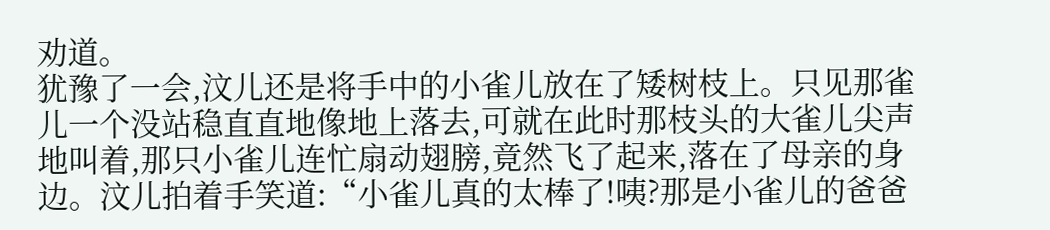劝道。
犹豫了一会,汶儿还是将手中的小雀儿放在了矮树枝上。只见那雀儿一个没站稳直直地像地上落去,可就在此时那枝头的大雀儿尖声地叫着,那只小雀儿连忙扇动翅膀,竟然飞了起来,落在了母亲的身边。汶儿拍着手笑道:“小雀儿真的太棒了!咦?那是小雀儿的爸爸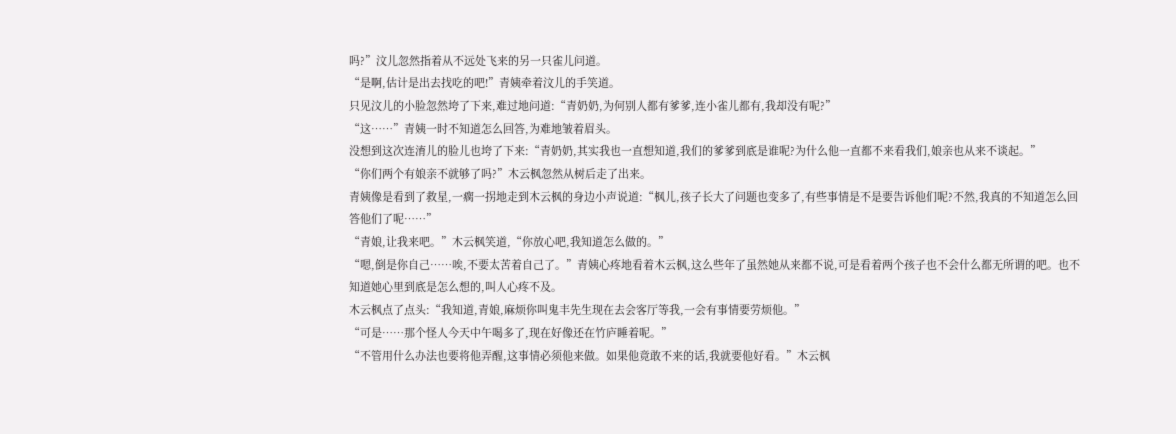吗?”汶儿忽然指着从不远处飞来的另一只雀儿问道。
“是啊,估计是出去找吃的吧!”青姨牵着汶儿的手笑道。
只见汶儿的小脸忽然垮了下来,难过地问道:“青奶奶,为何别人都有爹爹,连小雀儿都有,我却没有呢?”
“这……”青姨一时不知道怎么回答,为难地皱着眉头。
没想到这次连淯儿的脸儿也垮了下来:“青奶奶,其实我也一直想知道,我们的爹爹到底是谁呢?为什么他一直都不来看我们,娘亲也从来不谈起。”
“你们两个有娘亲不就够了吗?”木云枫忽然从树后走了出来。
青姨像是看到了救星,一瘸一拐地走到木云枫的身边小声说道:“枫儿,孩子长大了问题也变多了,有些事情是不是要告诉他们呢?不然,我真的不知道怎么回答他们了呢……”
“青娘,让我来吧。”木云枫笑道,“你放心吧,我知道怎么做的。”
“嗯,倒是你自己……唉,不要太苦着自己了。”青姨心疼地看着木云枫,这么些年了虽然她从来都不说,可是看着两个孩子也不会什么都无所谓的吧。也不知道她心里到底是怎么想的,叫人心疼不及。
木云枫点了点头:“我知道,青娘,麻烦你叫鬼丰先生现在去会客厅等我,一会有事情要劳烦他。”
“可是……那个怪人今天中午喝多了,现在好像还在竹庐睡着呢。”
“不管用什么办法也要将他弄醒,这事情必须他来做。如果他竟敢不来的话,我就要他好看。”木云枫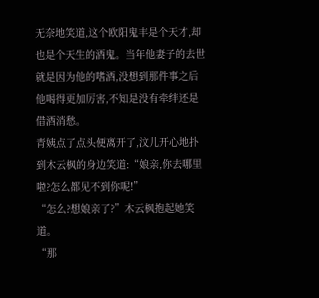无奈地笑道,这个欧阳鬼丰是个天才,却也是个天生的酒鬼。当年他妻子的去世就是因为他的嗜酒,没想到那件事之后他喝得更加厉害,不知是没有牵绊还是借酒消愁。
青姨点了点头便离开了,汶儿开心地扑到木云枫的身边笑道:“娘亲,你去哪里啦?怎么都见不到你呢!”
“怎么?想娘亲了?”木云枫抱起她笑道。
“那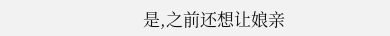是,之前还想让娘亲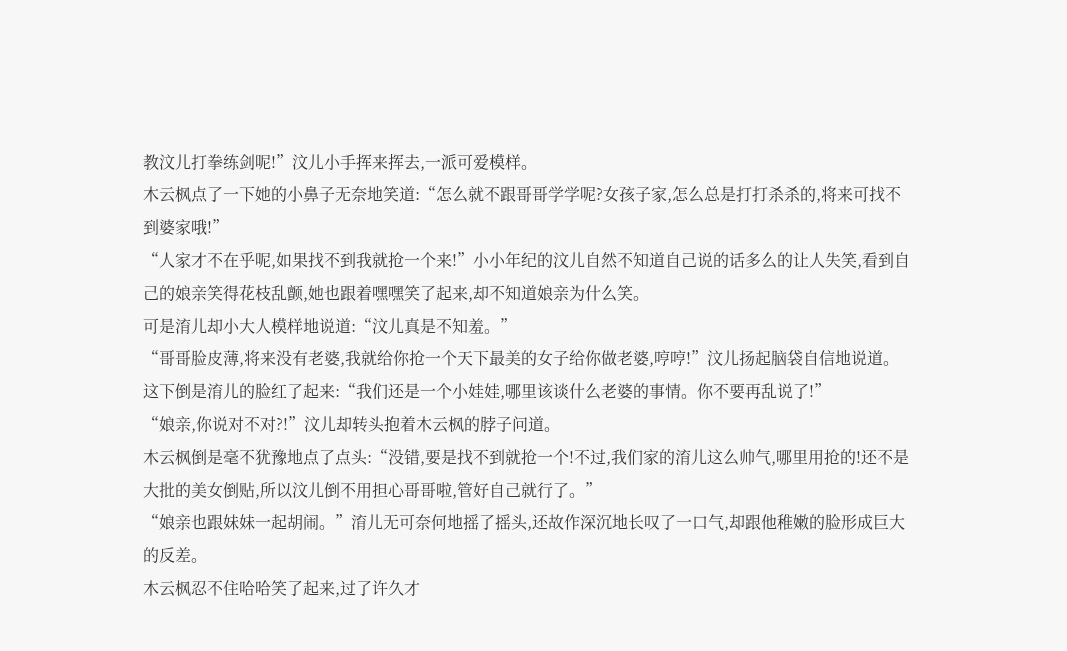教汶儿打拳练剑呢!”汶儿小手挥来挥去,一派可爱模样。
木云枫点了一下她的小鼻子无奈地笑道:“怎么就不跟哥哥学学呢?女孩子家,怎么总是打打杀杀的,将来可找不到婆家哦!”
“人家才不在乎呢,如果找不到我就抢一个来!”小小年纪的汶儿自然不知道自己说的话多么的让人失笑,看到自己的娘亲笑得花枝乱颤,她也跟着嘿嘿笑了起来,却不知道娘亲为什么笑。
可是淯儿却小大人模样地说道:“汶儿真是不知羞。”
“哥哥脸皮薄,将来没有老婆,我就给你抢一个天下最美的女子给你做老婆,哼哼!”汶儿扬起脑袋自信地说道。
这下倒是淯儿的脸红了起来:“我们还是一个小娃娃,哪里该谈什么老婆的事情。你不要再乱说了!”
“娘亲,你说对不对?!”汶儿却转头抱着木云枫的脖子问道。
木云枫倒是毫不犹豫地点了点头:“没错,要是找不到就抢一个!不过,我们家的淯儿这么帅气,哪里用抢的!还不是大批的美女倒贴,所以汶儿倒不用担心哥哥啦,管好自己就行了。”
“娘亲也跟妹妹一起胡闹。”淯儿无可奈何地摇了摇头,还故作深沉地长叹了一口气,却跟他稚嫩的脸形成巨大的反差。
木云枫忍不住哈哈笑了起来,过了许久才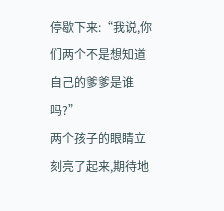停歇下来:“我说,你们两个不是想知道自己的爹爹是谁吗?”
两个孩子的眼睛立刻亮了起来,期待地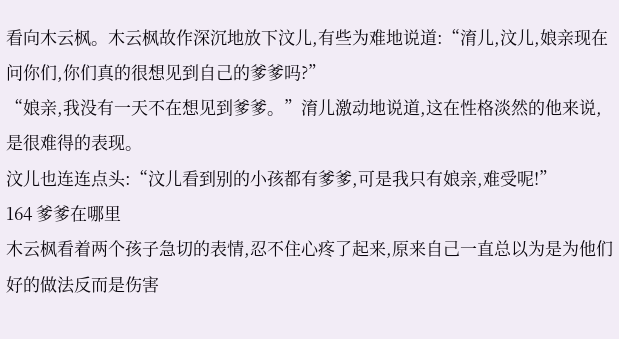看向木云枫。木云枫故作深沉地放下汶儿,有些为难地说道:“淯儿,汶儿,娘亲现在问你们,你们真的很想见到自己的爹爹吗?”
“娘亲,我没有一天不在想见到爹爹。”淯儿激动地说道,这在性格淡然的他来说,是很难得的表现。
汶儿也连连点头:“汶儿看到别的小孩都有爹爹,可是我只有娘亲,难受呢!”
164 爹爹在哪里
木云枫看着两个孩子急切的表情,忍不住心疼了起来,原来自己一直总以为是为他们好的做法反而是伤害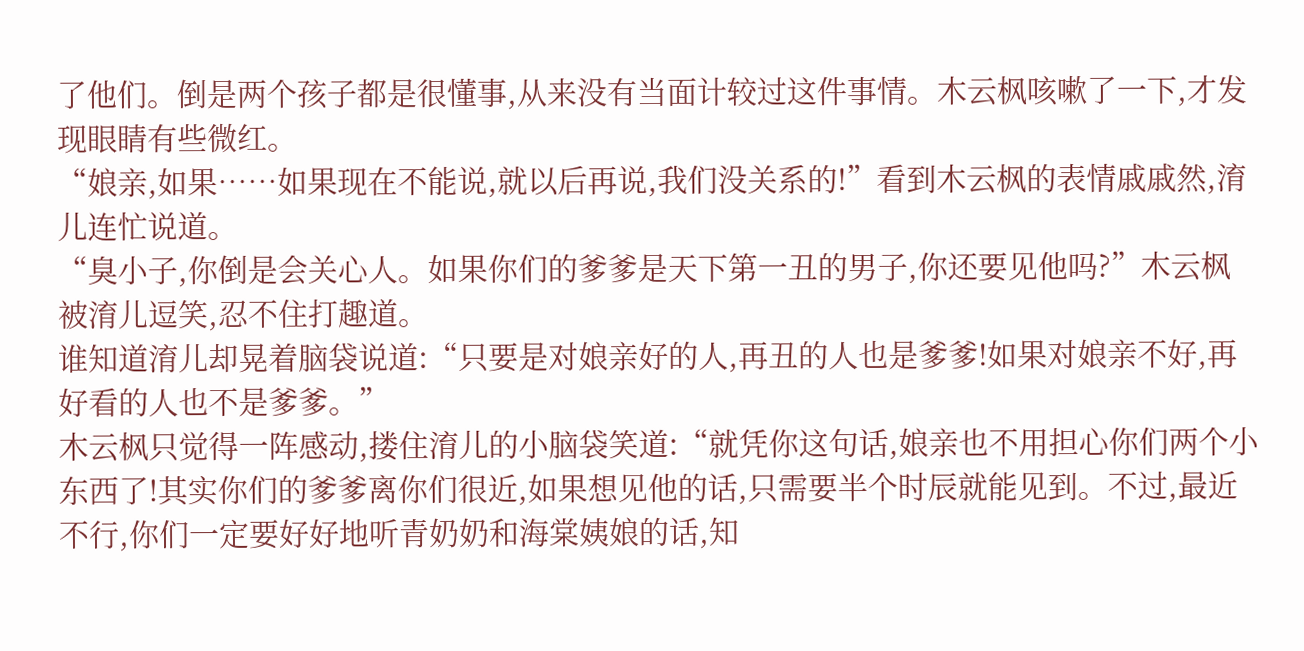了他们。倒是两个孩子都是很懂事,从来没有当面计较过这件事情。木云枫咳嗽了一下,才发现眼睛有些微红。
“娘亲,如果……如果现在不能说,就以后再说,我们没关系的!”看到木云枫的表情戚戚然,淯儿连忙说道。
“臭小子,你倒是会关心人。如果你们的爹爹是天下第一丑的男子,你还要见他吗?”木云枫被淯儿逗笑,忍不住打趣道。
谁知道淯儿却晃着脑袋说道:“只要是对娘亲好的人,再丑的人也是爹爹!如果对娘亲不好,再好看的人也不是爹爹。”
木云枫只觉得一阵感动,搂住淯儿的小脑袋笑道:“就凭你这句话,娘亲也不用担心你们两个小东西了!其实你们的爹爹离你们很近,如果想见他的话,只需要半个时辰就能见到。不过,最近不行,你们一定要好好地听青奶奶和海棠姨娘的话,知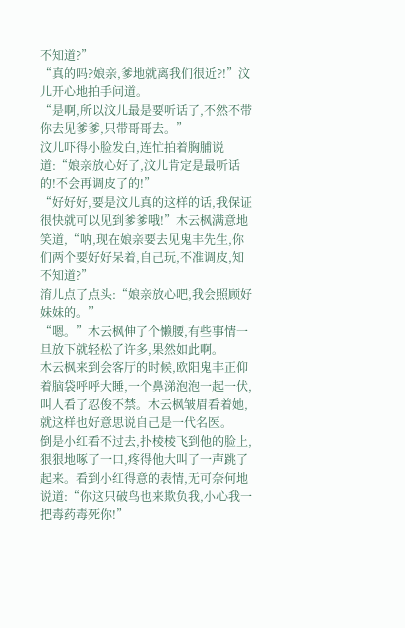不知道?”
“真的吗?娘亲,爹地就离我们很近?!”汶儿开心地拍手问道。
“是啊,所以汶儿最是要听话了,不然不带你去见爹爹,只带哥哥去。”
汶儿吓得小脸发白,连忙拍着胸脯说道:“娘亲放心好了,汶儿肯定是最听话的!不会再调皮了的!”
“好好好,要是汶儿真的这样的话,我保证很快就可以见到爹爹哦!”木云枫满意地笑道,“呐,现在娘亲要去见鬼丰先生,你们两个要好好呆着,自己玩,不准调皮,知不知道?”
淯儿点了点头:“娘亲放心吧,我会照顾好妹妹的。”
“嗯。”木云枫伸了个懒腰,有些事情一旦放下就轻松了许多,果然如此啊。
木云枫来到会客厅的时候,欧阳鬼丰正仰着脑袋呼呼大睡,一个鼻涕泡泡一起一伏,叫人看了忍俊不禁。木云枫皱眉看着她,就这样也好意思说自己是一代名医。
倒是小红看不过去,扑棱棱飞到他的脸上,狠狠地啄了一口,疼得他大叫了一声跳了起来。看到小红得意的表情,无可奈何地说道:“你这只破鸟也来欺负我,小心我一把毒药毒死你!”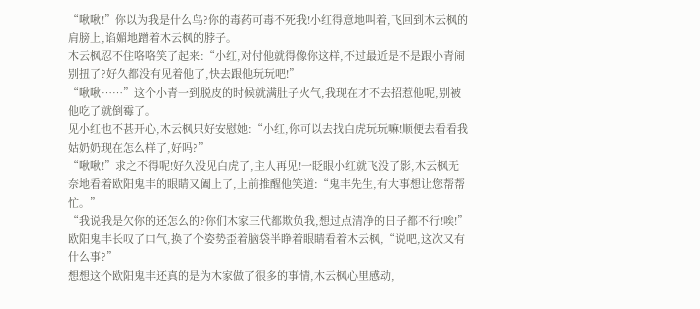“啾啾!”你以为我是什么鸟?你的毒药可毒不死我!小红得意地叫着,飞回到木云枫的肩膀上,谄媚地蹭着木云枫的脖子。
木云枫忍不住咯咯笑了起来:“小红,对付他就得像你这样,不过最近是不是跟小青闹别扭了?好久都没有见着他了,快去跟他玩玩吧!”
“啾啾……”这个小青一到脱皮的时候就满肚子火气,我现在才不去招惹他呢,别被他吃了就倒霉了。
见小红也不甚开心,木云枫只好安慰她:“小红,你可以去找白虎玩玩嘛!顺便去看看我姑奶奶现在怎么样了,好吗?”
“啾啾!”求之不得呢!好久没见白虎了,主人再见!一眨眼小红就飞没了影,木云枫无奈地看着欧阳鬼丰的眼睛又阖上了,上前推醒他笑道:“鬼丰先生,有大事想让您帮帮忙。”
“我说我是欠你的还怎么的?你们木家三代都欺负我,想过点清净的日子都不行!唉!”欧阳鬼丰长叹了口气,换了个姿势歪着脑袋半睁着眼睛看着木云枫,“说吧,这次又有什么事?”
想想这个欧阳鬼丰还真的是为木家做了很多的事情,木云枫心里感动,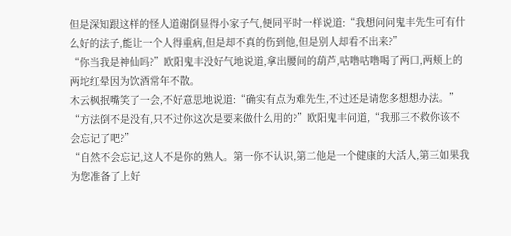但是深知跟这样的怪人道谢倒显得小家子气,便同平时一样说道:“我想问问鬼丰先生可有什么好的法子,能让一个人得重病,但是却不真的伤到他,但是别人却看不出来?”
“你当我是神仙吗?”欧阳鬼丰没好气地说道,拿出腰间的葫芦,咕噜咕噜喝了两口,两颊上的两坨红晕因为饮酒常年不散。
木云枫抿嘴笑了一会,不好意思地说道:“确实有点为难先生,不过还是请您多想想办法。”
“方法倒不是没有,只不过你这次是要来做什么用的?”欧阳鬼丰问道,“我那三不救你该不会忘记了吧?”
“自然不会忘记,这人不是你的熟人。第一你不认识,第二他是一个健康的大活人,第三如果我为您准备了上好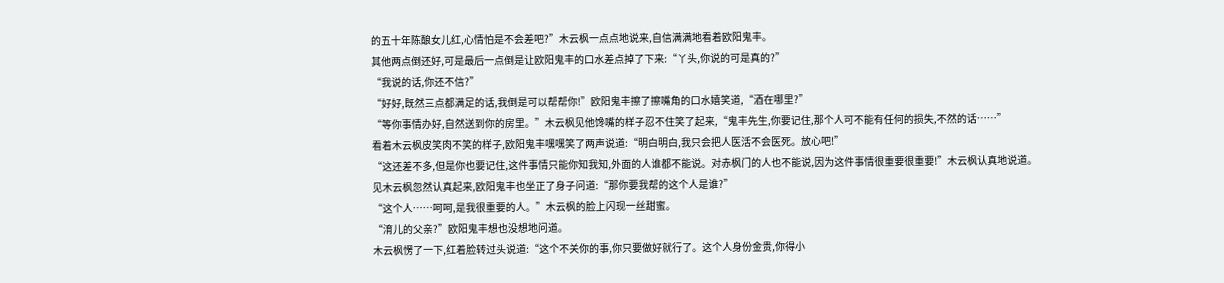的五十年陈酿女儿红,心情怕是不会差吧?”木云枫一点点地说来,自信满满地看着欧阳鬼丰。
其他两点倒还好,可是最后一点倒是让欧阳鬼丰的口水差点掉了下来:“丫头,你说的可是真的?”
“我说的话,你还不信?”
“好好,既然三点都满足的话,我倒是可以帮帮你!”欧阳鬼丰擦了擦嘴角的口水嬉笑道,“酒在哪里?”
“等你事情办好,自然送到你的房里。”木云枫见他馋嘴的样子忍不住笑了起来,“鬼丰先生,你要记住,那个人可不能有任何的损失,不然的话……”
看着木云枫皮笑肉不笑的样子,欧阳鬼丰嘿嘿笑了两声说道:“明白明白,我只会把人医活不会医死。放心吧!”
“这还差不多,但是你也要记住,这件事情只能你知我知,外面的人谁都不能说。对赤枫门的人也不能说,因为这件事情很重要很重要!”木云枫认真地说道。
见木云枫忽然认真起来,欧阳鬼丰也坐正了身子问道:“那你要我帮的这个人是谁?”
“这个人……呵呵,是我很重要的人。”木云枫的脸上闪现一丝甜蜜。
“淯儿的父亲?”欧阳鬼丰想也没想地问道。
木云枫愣了一下,红着脸转过头说道:“这个不关你的事,你只要做好就行了。这个人身份金贵,你得小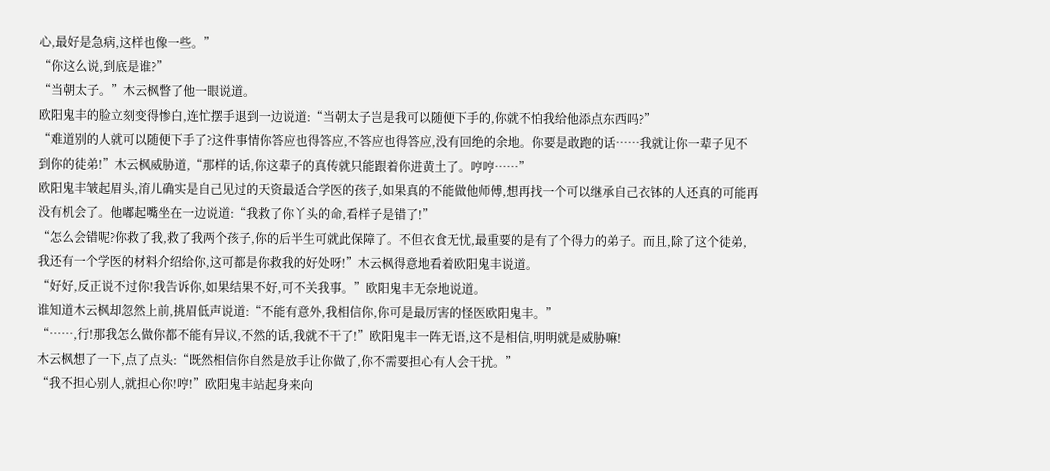心,最好是急病,这样也像一些。”
“你这么说,到底是谁?”
“当朝太子。”木云枫瞥了他一眼说道。
欧阳鬼丰的脸立刻变得惨白,连忙摆手退到一边说道:“当朝太子岂是我可以随便下手的,你就不怕我给他添点东西吗?”
“难道别的人就可以随便下手了?这件事情你答应也得答应,不答应也得答应,没有回绝的余地。你要是敢跑的话……我就让你一辈子见不到你的徒弟!”木云枫威胁道,“那样的话,你这辈子的真传就只能跟着你进黄土了。哼哼……”
欧阳鬼丰皱起眉头,淯儿确实是自己见过的天资最适合学医的孩子,如果真的不能做他师傅,想再找一个可以继承自己衣钵的人还真的可能再没有机会了。他嘟起嘴坐在一边说道:“我救了你丫头的命,看样子是错了!”
“怎么会错呢?你救了我,救了我两个孩子,你的后半生可就此保障了。不但衣食无忧,最重要的是有了个得力的弟子。而且,除了这个徒弟,我还有一个学医的材料介绍给你,这可都是你救我的好处呀!”木云枫得意地看着欧阳鬼丰说道。
“好好,反正说不过你!我告诉你,如果结果不好,可不关我事。”欧阳鬼丰无奈地说道。
谁知道木云枫却忽然上前,挑眉低声说道:“不能有意外,我相信你,你可是最厉害的怪医欧阳鬼丰。”
“……,行!那我怎么做你都不能有异议,不然的话,我就不干了!”欧阳鬼丰一阵无语,这不是相信,明明就是威胁嘛!
木云枫想了一下,点了点头:“既然相信你自然是放手让你做了,你不需要担心有人会干扰。”
“我不担心别人,就担心你!哼!”欧阳鬼丰站起身来向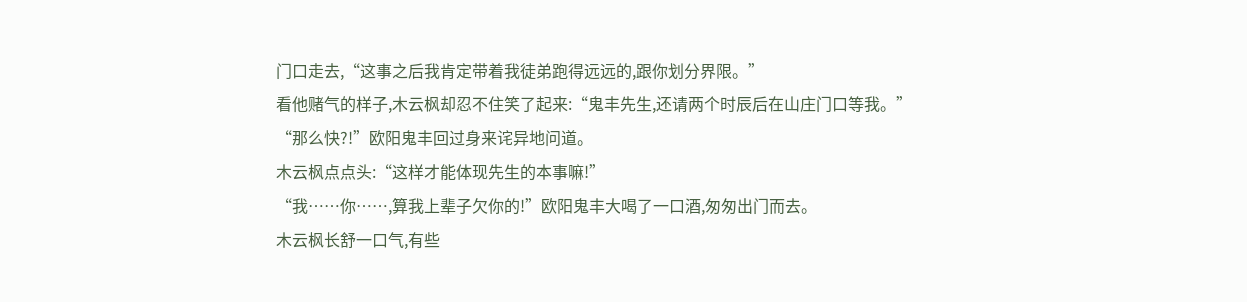门口走去,“这事之后我肯定带着我徒弟跑得远远的,跟你划分界限。”
看他赌气的样子,木云枫却忍不住笑了起来:“鬼丰先生,还请两个时辰后在山庄门口等我。”
“那么快?!”欧阳鬼丰回过身来诧异地问道。
木云枫点点头:“这样才能体现先生的本事嘛!”
“我……你……,算我上辈子欠你的!”欧阳鬼丰大喝了一口酒,匆匆出门而去。
木云枫长舒一口气,有些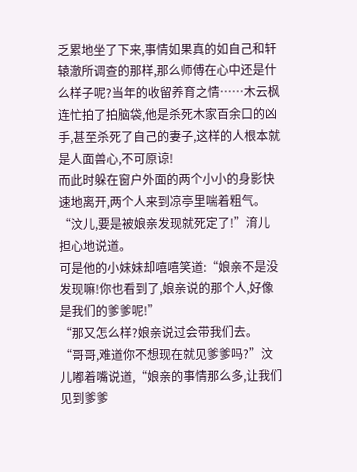乏累地坐了下来,事情如果真的如自己和轩辕澈所调查的那样,那么师傅在心中还是什么样子呢?当年的收留养育之情……木云枫连忙拍了拍脑袋,他是杀死木家百余口的凶手,甚至杀死了自己的妻子,这样的人根本就是人面兽心,不可原谅!
而此时躲在窗户外面的两个小小的身影快速地离开,两个人来到凉亭里喘着粗气。
“汶儿,要是被娘亲发现就死定了!”淯儿担心地说道。
可是他的小妹妹却嘻嘻笑道:“娘亲不是没发现嘛!你也看到了,娘亲说的那个人,好像是我们的爹爹呢!”
“那又怎么样?娘亲说过会带我们去。
“哥哥,难道你不想现在就见爹爹吗?”汶儿嘟着嘴说道,“娘亲的事情那么多,让我们见到爹爹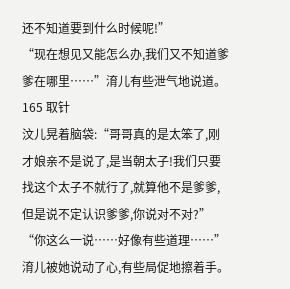还不知道要到什么时候呢!”
“现在想见又能怎么办,我们又不知道爹爹在哪里……”淯儿有些泄气地说道。
165 取针
汶儿晃着脑袋:“哥哥真的是太笨了,刚才娘亲不是说了,是当朝太子!我们只要找这个太子不就行了,就算他不是爹爹,但是说不定认识爹爹,你说对不对?”
“你这么一说……好像有些道理……”淯儿被她说动了心,有些局促地擦着手。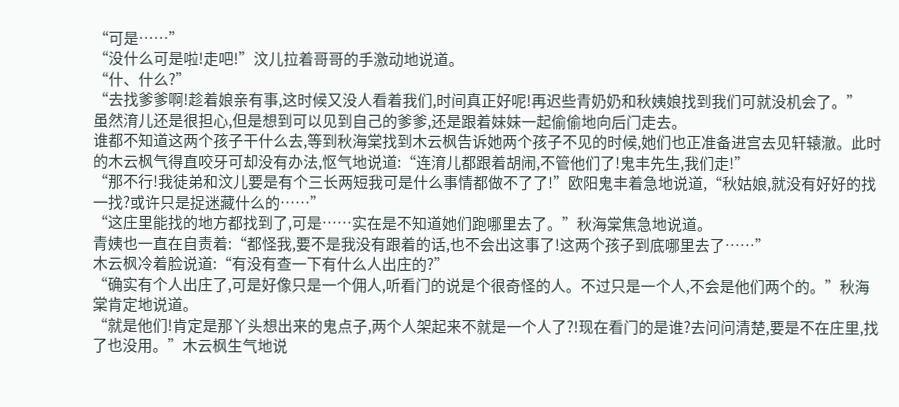“可是……”
“没什么可是啦!走吧!”汶儿拉着哥哥的手激动地说道。
“什、什么?”
“去找爹爹啊!趁着娘亲有事,这时候又没人看着我们,时间真正好呢!再迟些青奶奶和秋姨娘找到我们可就没机会了。”
虽然淯儿还是很担心,但是想到可以见到自己的爹爹,还是跟着妹妹一起偷偷地向后门走去。
谁都不知道这两个孩子干什么去,等到秋海棠找到木云枫告诉她两个孩子不见的时候,她们也正准备进宫去见轩辕澈。此时的木云枫气得直咬牙可却没有办法,怄气地说道:“连淯儿都跟着胡闹,不管他们了!鬼丰先生,我们走!”
“那不行!我徒弟和汶儿要是有个三长两短我可是什么事情都做不了了!”欧阳鬼丰着急地说道,“秋姑娘,就没有好好的找一找?或许只是捉迷藏什么的……”
“这庄里能找的地方都找到了,可是……实在是不知道她们跑哪里去了。”秋海棠焦急地说道。
青姨也一直在自责着:“都怪我,要不是我没有跟着的话,也不会出这事了!这两个孩子到底哪里去了……”
木云枫冷着脸说道:“有没有查一下有什么人出庄的?”
“确实有个人出庄了,可是好像只是一个佣人,听看门的说是个很奇怪的人。不过只是一个人,不会是他们两个的。”秋海棠肯定地说道。
“就是他们!肯定是那丫头想出来的鬼点子,两个人架起来不就是一个人了?!现在看门的是谁?去问问清楚,要是不在庄里,找了也没用。”木云枫生气地说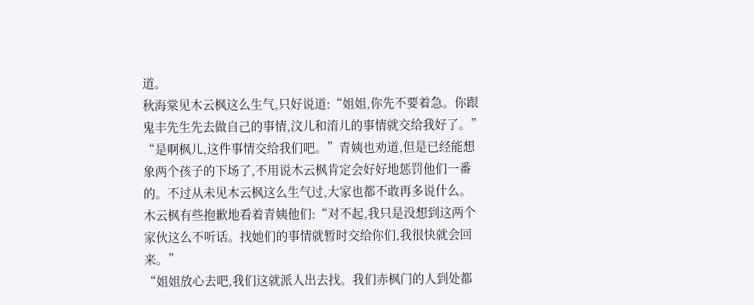道。
秋海棠见木云枫这么生气,只好说道:“姐姐,你先不要着急。你跟鬼丰先生先去做自己的事情,汶儿和淯儿的事情就交给我好了。”
“是啊枫儿,这件事情交给我们吧。”青姨也劝道,但是已经能想象两个孩子的下场了,不用说木云枫肯定会好好地惩罚他们一番的。不过从未见木云枫这么生气过,大家也都不敢再多说什么。
木云枫有些抱歉地看着青姨他们:“对不起,我只是没想到这两个家伙这么不听话。找她们的事情就暂时交给你们,我很快就会回来。”
“姐姐放心去吧,我们这就派人出去找。我们赤枫门的人到处都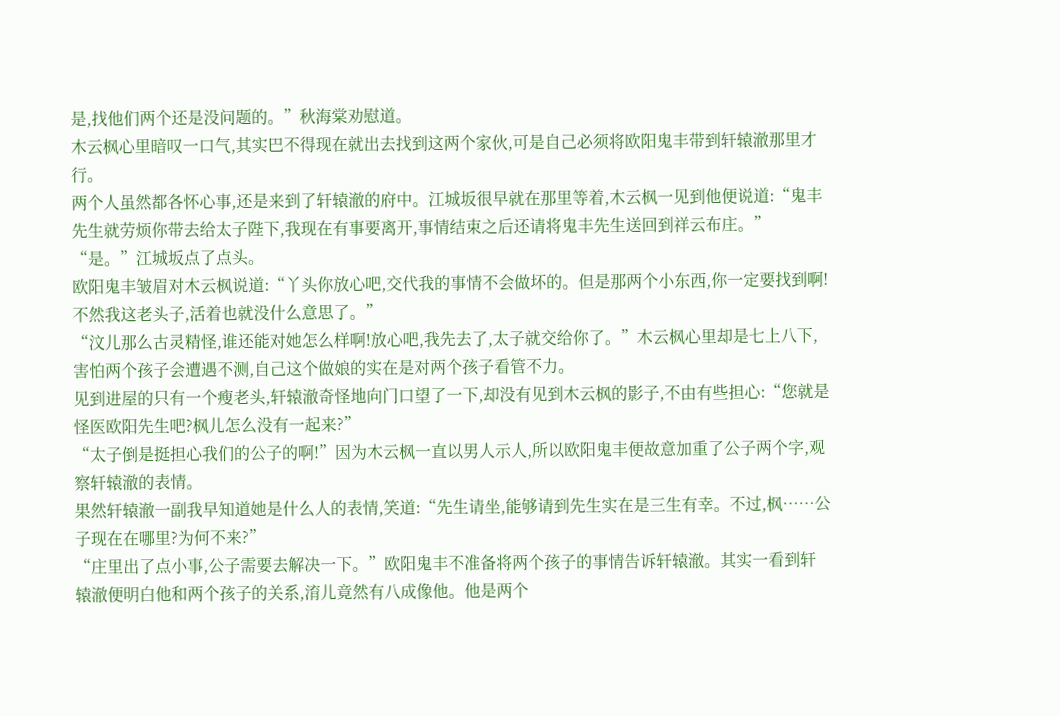是,找他们两个还是没问题的。”秋海棠劝慰道。
木云枫心里暗叹一口气,其实巴不得现在就出去找到这两个家伙,可是自己必须将欧阳鬼丰带到轩辕澈那里才行。
两个人虽然都各怀心事,还是来到了轩辕澈的府中。江城坂很早就在那里等着,木云枫一见到他便说道:“鬼丰先生就劳烦你带去给太子陛下,我现在有事要离开,事情结束之后还请将鬼丰先生送回到祥云布庄。”
“是。”江城坂点了点头。
欧阳鬼丰皱眉对木云枫说道:“丫头你放心吧,交代我的事情不会做坏的。但是那两个小东西,你一定要找到啊!不然我这老头子,活着也就没什么意思了。”
“汶儿那么古灵精怪,谁还能对她怎么样啊!放心吧,我先去了,太子就交给你了。”木云枫心里却是七上八下,害怕两个孩子会遭遇不测,自己这个做娘的实在是对两个孩子看管不力。
见到进屋的只有一个瘦老头,轩辕澈奇怪地向门口望了一下,却没有见到木云枫的影子,不由有些担心:“您就是怪医欧阳先生吧?枫儿怎么没有一起来?”
“太子倒是挺担心我们的公子的啊!”因为木云枫一直以男人示人,所以欧阳鬼丰便故意加重了公子两个字,观察轩辕澈的表情。
果然轩辕澈一副我早知道她是什么人的表情,笑道:“先生请坐,能够请到先生实在是三生有幸。不过,枫……公子现在在哪里?为何不来?”
“庄里出了点小事,公子需要去解决一下。”欧阳鬼丰不准备将两个孩子的事情告诉轩辕澈。其实一看到轩辕澈便明白他和两个孩子的关系,淯儿竟然有八成像他。他是两个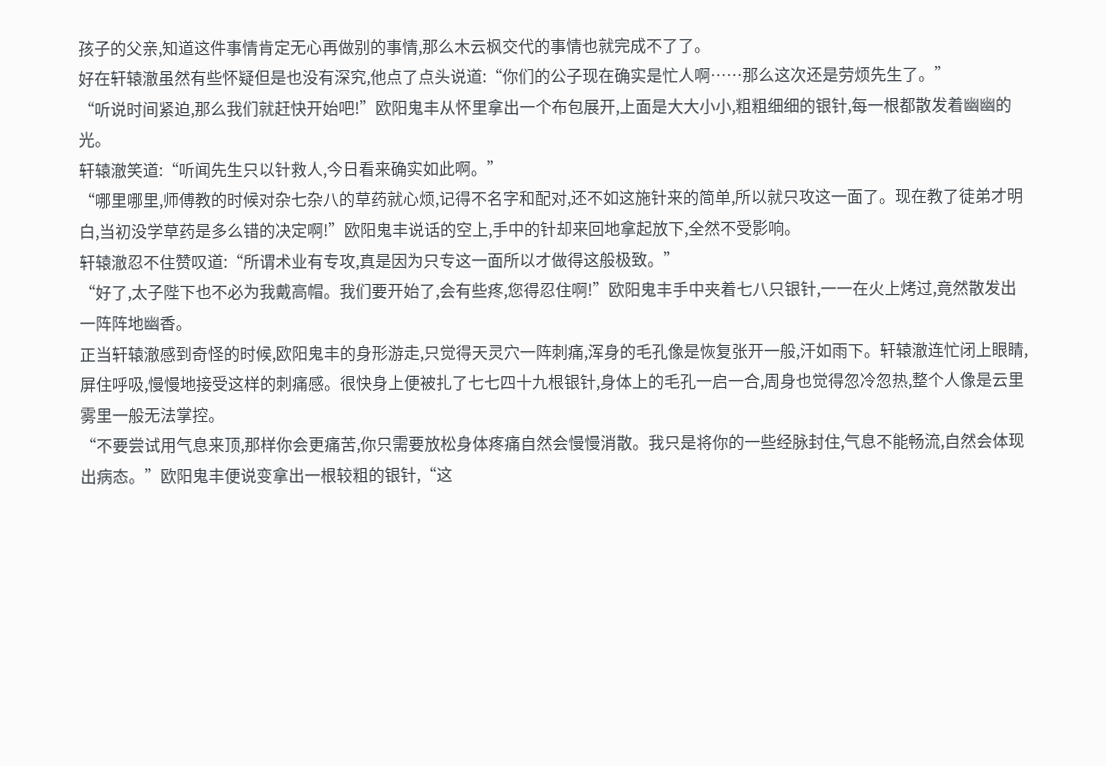孩子的父亲,知道这件事情肯定无心再做别的事情,那么木云枫交代的事情也就完成不了了。
好在轩辕澈虽然有些怀疑但是也没有深究,他点了点头说道:“你们的公子现在确实是忙人啊……那么这次还是劳烦先生了。”
“听说时间紧迫,那么我们就赶快开始吧!”欧阳鬼丰从怀里拿出一个布包展开,上面是大大小小,粗粗细细的银针,每一根都散发着幽幽的光。
轩辕澈笑道:“听闻先生只以针救人,今日看来确实如此啊。”
“哪里哪里,师傅教的时候对杂七杂八的草药就心烦,记得不名字和配对,还不如这施针来的简单,所以就只攻这一面了。现在教了徒弟才明白,当初没学草药是多么错的决定啊!”欧阳鬼丰说话的空上,手中的针却来回地拿起放下,全然不受影响。
轩辕澈忍不住赞叹道:“所谓术业有专攻,真是因为只专这一面所以才做得这般极致。”
“好了,太子陛下也不必为我戴高帽。我们要开始了,会有些疼,您得忍住啊!”欧阳鬼丰手中夹着七八只银针,一一在火上烤过,竟然散发出一阵阵地幽香。
正当轩辕澈感到奇怪的时候,欧阳鬼丰的身形游走,只觉得天灵穴一阵刺痛,浑身的毛孔像是恢复张开一般,汗如雨下。轩辕澈连忙闭上眼睛,屏住呼吸,慢慢地接受这样的刺痛感。很快身上便被扎了七七四十九根银针,身体上的毛孔一启一合,周身也觉得忽冷忽热,整个人像是云里雾里一般无法掌控。
“不要尝试用气息来顶,那样你会更痛苦,你只需要放松身体疼痛自然会慢慢消散。我只是将你的一些经脉封住,气息不能畅流,自然会体现出病态。”欧阳鬼丰便说变拿出一根较粗的银针,“这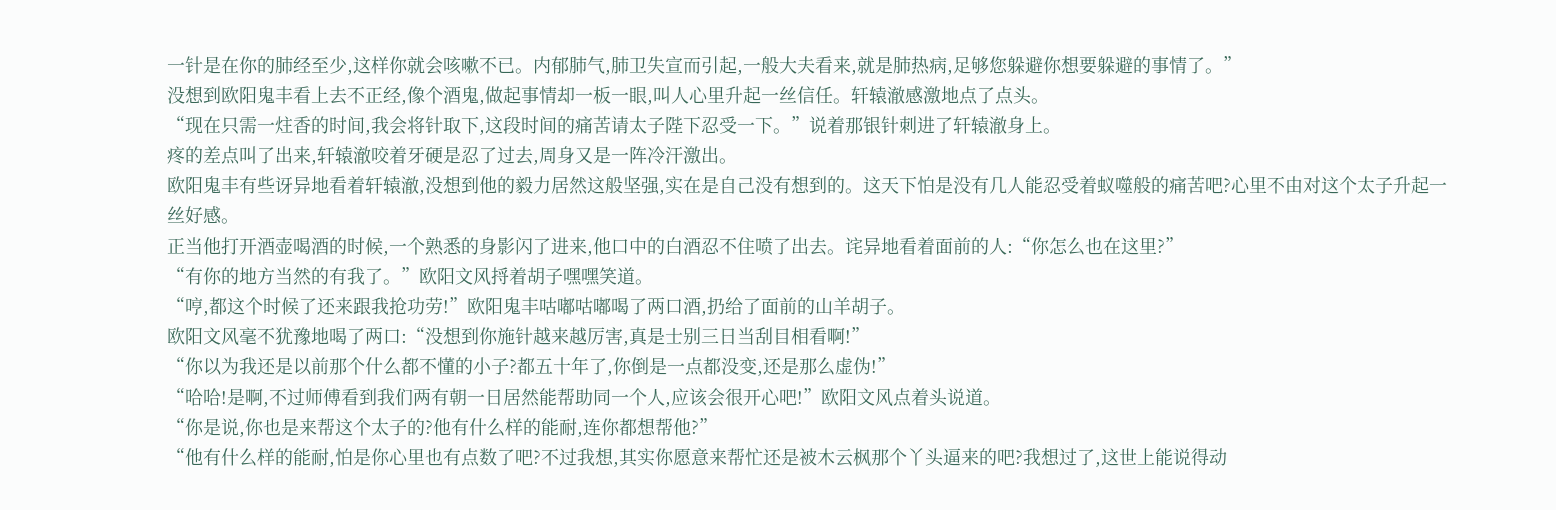一针是在你的肺经至少,这样你就会咳嗽不已。内郁肺气,肺卫失宣而引起,一般大夫看来,就是肺热病,足够您躲避你想要躲避的事情了。”
没想到欧阳鬼丰看上去不正经,像个酒鬼,做起事情却一板一眼,叫人心里升起一丝信任。轩辕澈感激地点了点头。
“现在只需一炷香的时间,我会将针取下,这段时间的痛苦请太子陛下忍受一下。”说着那银针刺进了轩辕澈身上。
疼的差点叫了出来,轩辕澈咬着牙硬是忍了过去,周身又是一阵冷汗激出。
欧阳鬼丰有些讶异地看着轩辕澈,没想到他的毅力居然这般坚强,实在是自己没有想到的。这天下怕是没有几人能忍受着蚁噬般的痛苦吧?心里不由对这个太子升起一丝好感。
正当他打开酒壶喝酒的时候,一个熟悉的身影闪了进来,他口中的白酒忍不住喷了出去。诧异地看着面前的人:“你怎么也在这里?”
“有你的地方当然的有我了。”欧阳文风捋着胡子嘿嘿笑道。
“哼,都这个时候了还来跟我抢功劳!”欧阳鬼丰咕嘟咕嘟喝了两口酒,扔给了面前的山羊胡子。
欧阳文风毫不犹豫地喝了两口:“没想到你施针越来越厉害,真是士别三日当刮目相看啊!”
“你以为我还是以前那个什么都不懂的小子?都五十年了,你倒是一点都没变,还是那么虚伪!”
“哈哈!是啊,不过师傅看到我们两有朝一日居然能帮助同一个人,应该会很开心吧!”欧阳文风点着头说道。
“你是说,你也是来帮这个太子的?他有什么样的能耐,连你都想帮他?”
“他有什么样的能耐,怕是你心里也有点数了吧?不过我想,其实你愿意来帮忙还是被木云枫那个丫头逼来的吧?我想过了,这世上能说得动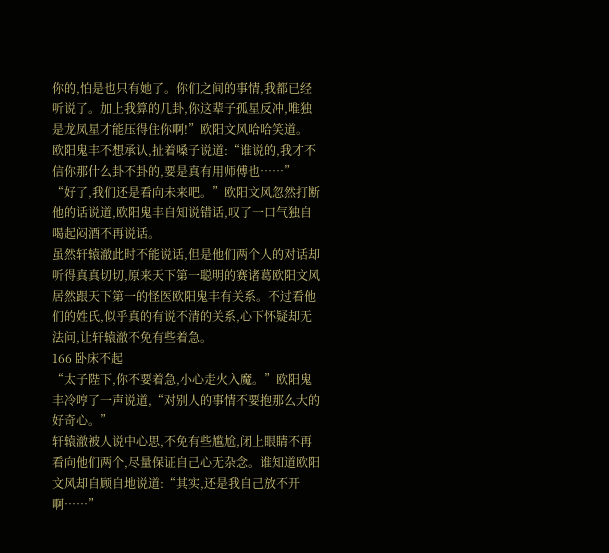你的,怕是也只有她了。你们之间的事情,我都已经听说了。加上我算的几卦,你这辈子孤星反冲,唯独是龙凤星才能压得住你啊!”欧阳文风哈哈笑道。
欧阳鬼丰不想承认,扯着嗓子说道:“谁说的,我才不信你那什么卦不卦的,要是真有用师傅也……”
“好了,我们还是看向未来吧。”欧阳文风忽然打断他的话说道,欧阳鬼丰自知说错话,叹了一口气独自喝起闷酒不再说话。
虽然轩辕澈此时不能说话,但是他们两个人的对话却听得真真切切,原来天下第一聪明的赛诸葛欧阳文风居然跟天下第一的怪医欧阳鬼丰有关系。不过看他们的姓氏,似乎真的有说不清的关系,心下怀疑却无法问,让轩辕澈不免有些着急。
166 卧床不起
“太子陛下,你不要着急,小心走火入魔。”欧阳鬼丰冷哼了一声说道,“对别人的事情不要抱那么大的好奇心。”
轩辕澈被人说中心思,不免有些尴尬,闭上眼睛不再看向他们两个,尽量保证自己心无杂念。谁知道欧阳文风却自顾自地说道:“其实,还是我自己放不开啊……”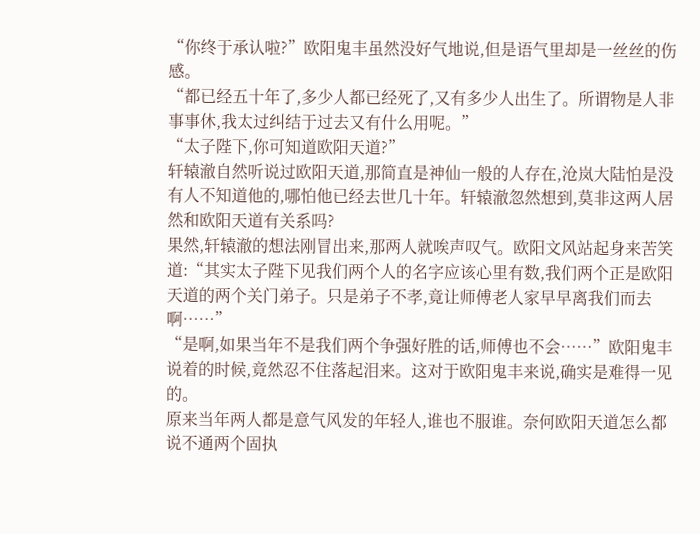“你终于承认啦?”欧阳鬼丰虽然没好气地说,但是语气里却是一丝丝的伤感。
“都已经五十年了,多少人都已经死了,又有多少人出生了。所谓物是人非事事休,我太过纠结于过去又有什么用呢。”
“太子陛下,你可知道欧阳天道?”
轩辕澈自然听说过欧阳天道,那简直是神仙一般的人存在,沧岚大陆怕是没有人不知道他的,哪怕他已经去世几十年。轩辕澈忽然想到,莫非这两人居然和欧阳天道有关系吗?
果然,轩辕澈的想法刚冒出来,那两人就唉声叹气。欧阳文风站起身来苦笑道:“其实太子陛下见我们两个人的名字应该心里有数,我们两个正是欧阳天道的两个关门弟子。只是弟子不孝,竟让师傅老人家早早离我们而去啊……”
“是啊,如果当年不是我们两个争强好胜的话,师傅也不会……”欧阳鬼丰说着的时候,竟然忍不住落起泪来。这对于欧阳鬼丰来说,确实是难得一见的。
原来当年两人都是意气风发的年轻人,谁也不服谁。奈何欧阳天道怎么都说不通两个固执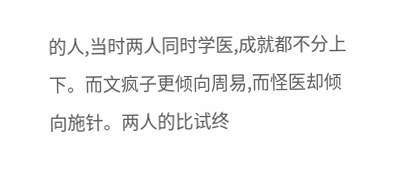的人,当时两人同时学医,成就都不分上下。而文疯子更倾向周易,而怪医却倾向施针。两人的比试终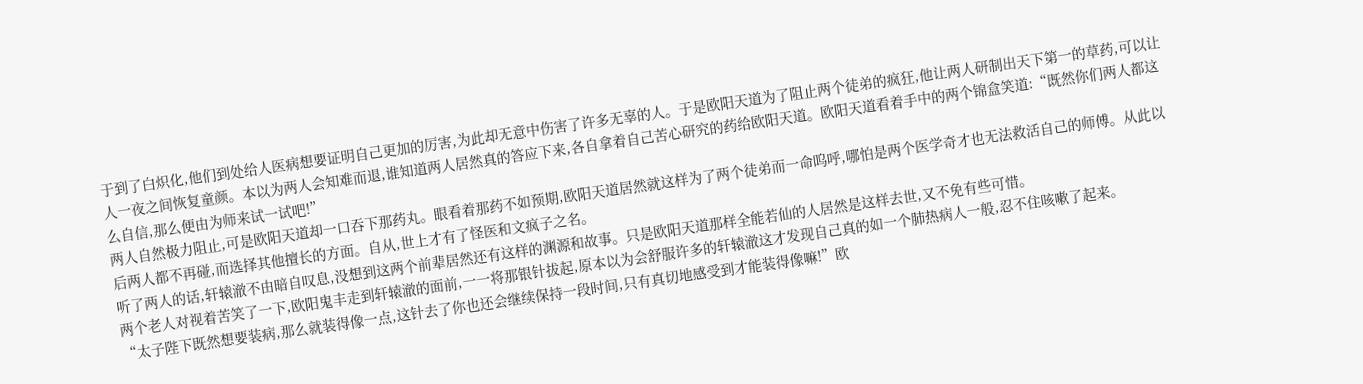于到了白炽化,他们到处给人医病想要证明自己更加的厉害,为此却无意中伤害了许多无辜的人。于是欧阳天道为了阻止两个徒弟的疯狂,他让两人研制出天下第一的草药,可以让人一夜之间恢复童颜。本以为两人会知难而退,谁知道两人居然真的答应下来,各自拿着自己苦心研究的药给欧阳天道。欧阳天道看着手中的两个锦盒笑道:“既然你们两人都这么自信,那么便由为师来试一试吧!”
两人自然极力阻止,可是欧阳天道却一口吞下那药丸。眼看着那药不如预期,欧阳天道居然就这样为了两个徒弟而一命呜呼,哪怕是两个医学奇才也无法救活自己的师傅。从此以后两人都不再碰,而选择其他擅长的方面。自从,世上才有了怪医和文疯子之名。
听了两人的话,轩辕澈不由暗自叹息,没想到这两个前辈居然还有这样的渊源和故事。只是欧阳天道那样全能若仙的人居然是这样去世,又不免有些可惜。
两个老人对视着苦笑了一下,欧阳鬼丰走到轩辕澈的面前,一一将那银针拔起,原本以为会舒服许多的轩辕澈这才发现自己真的如一个肺热病人一般,忍不住咳嗽了起来。
“太子陛下既然想要装病,那么就装得像一点,这针去了你也还会继续保持一段时间,只有真切地感受到才能装得像嘛!”欧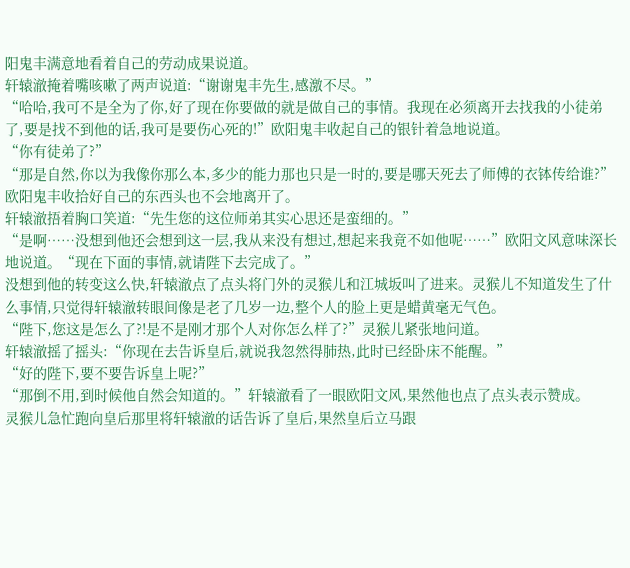阳鬼丰满意地看着自己的劳动成果说道。
轩辕澈掩着嘴咳嗽了两声说道:“谢谢鬼丰先生,感激不尽。”
“哈哈,我可不是全为了你,好了现在你要做的就是做自己的事情。我现在必须离开去找我的小徒弟了,要是找不到他的话,我可是要伤心死的!”欧阳鬼丰收起自己的银针着急地说道。
“你有徒弟了?”
“那是自然,你以为我像你那么本,多少的能力那也只是一时的,要是哪天死去了师傅的衣钵传给谁?”欧阳鬼丰收拾好自己的东西头也不会地离开了。
轩辕澈捂着胸口笑道:“先生您的这位师弟其实心思还是蛮细的。”
“是啊……没想到他还会想到这一层,我从来没有想过,想起来我竟不如他呢……”欧阳文风意味深长地说道。“现在下面的事情,就请陛下去完成了。”
没想到他的转变这么快,轩辕澈点了点头将门外的灵猴儿和江城坂叫了进来。灵猴儿不知道发生了什么事情,只觉得轩辕澈转眼间像是老了几岁一边,整个人的脸上更是蜡黄毫无气色。
“陛下,您这是怎么了?!是不是刚才那个人对你怎么样了?”灵猴儿紧张地问道。
轩辕澈摇了摇头:“你现在去告诉皇后,就说我忽然得肺热,此时已经卧床不能醒。”
“好的陛下,要不要告诉皇上呢?”
“那倒不用,到时候他自然会知道的。”轩辕澈看了一眼欧阳文风,果然他也点了点头表示赞成。
灵猴儿急忙跑向皇后那里将轩辕澈的话告诉了皇后,果然皇后立马跟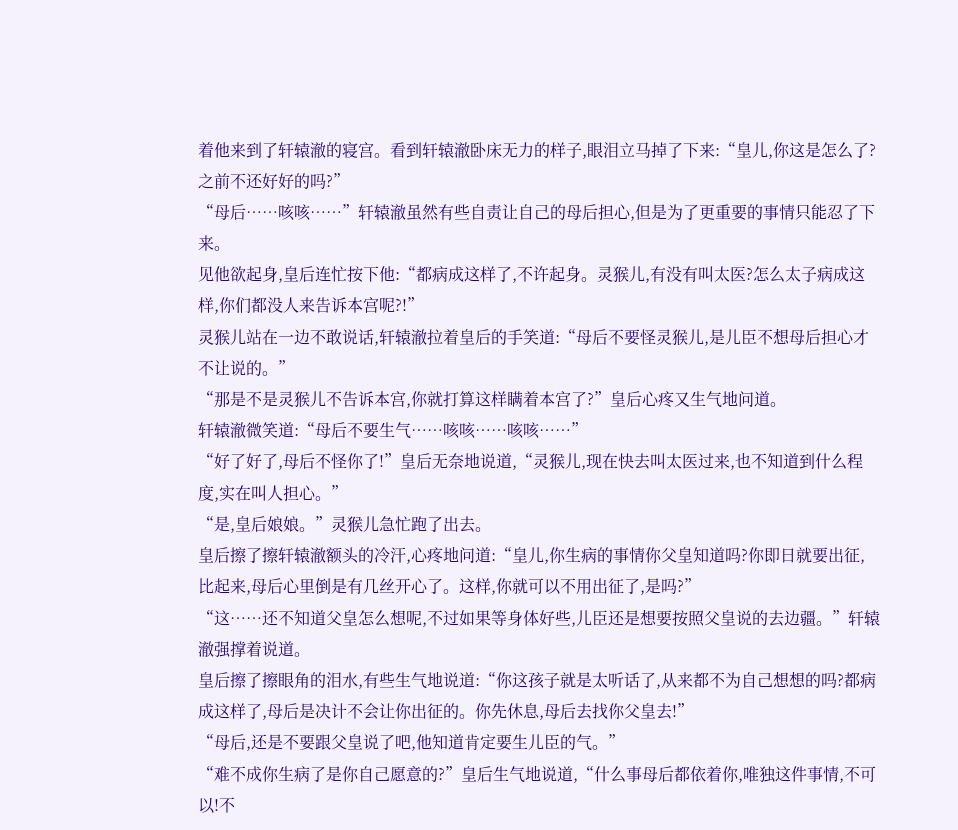着他来到了轩辕澈的寝宫。看到轩辕澈卧床无力的样子,眼泪立马掉了下来:“皇儿,你这是怎么了?之前不还好好的吗?”
“母后……咳咳……”轩辕澈虽然有些自责让自己的母后担心,但是为了更重要的事情只能忍了下来。
见他欲起身,皇后连忙按下他:“都病成这样了,不许起身。灵猴儿,有没有叫太医?怎么太子病成这样,你们都没人来告诉本宫呢?!”
灵猴儿站在一边不敢说话,轩辕澈拉着皇后的手笑道:“母后不要怪灵猴儿,是儿臣不想母后担心才不让说的。”
“那是不是灵猴儿不告诉本宫,你就打算这样瞒着本宫了?”皇后心疼又生气地问道。
轩辕澈微笑道:“母后不要生气……咳咳……咳咳……”
“好了好了,母后不怪你了!”皇后无奈地说道,“灵猴儿,现在快去叫太医过来,也不知道到什么程度,实在叫人担心。”
“是,皇后娘娘。”灵猴儿急忙跑了出去。
皇后擦了擦轩辕澈额头的冷汗,心疼地问道:“皇儿,你生病的事情你父皇知道吗?你即日就要出征,比起来,母后心里倒是有几丝开心了。这样,你就可以不用出征了,是吗?”
“这……还不知道父皇怎么想呢,不过如果等身体好些,儿臣还是想要按照父皇说的去边疆。”轩辕澈强撑着说道。
皇后擦了擦眼角的泪水,有些生气地说道:“你这孩子就是太听话了,从来都不为自己想想的吗?都病成这样了,母后是决计不会让你出征的。你先休息,母后去找你父皇去!”
“母后,还是不要跟父皇说了吧,他知道肯定要生儿臣的气。”
“难不成你生病了是你自己愿意的?”皇后生气地说道,“什么事母后都依着你,唯独这件事情,不可以!不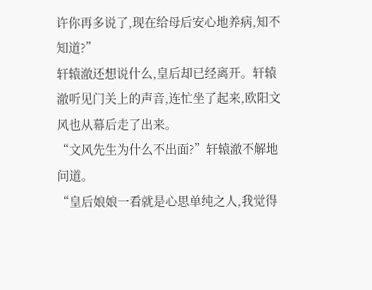许你再多说了,现在给母后安心地养病,知不知道?”
轩辕澈还想说什么,皇后却已经离开。轩辕澈听见门关上的声音,连忙坐了起来,欧阳文风也从幕后走了出来。
“文风先生为什么不出面?”轩辕澈不解地问道。
“皇后娘娘一看就是心思单纯之人,我觉得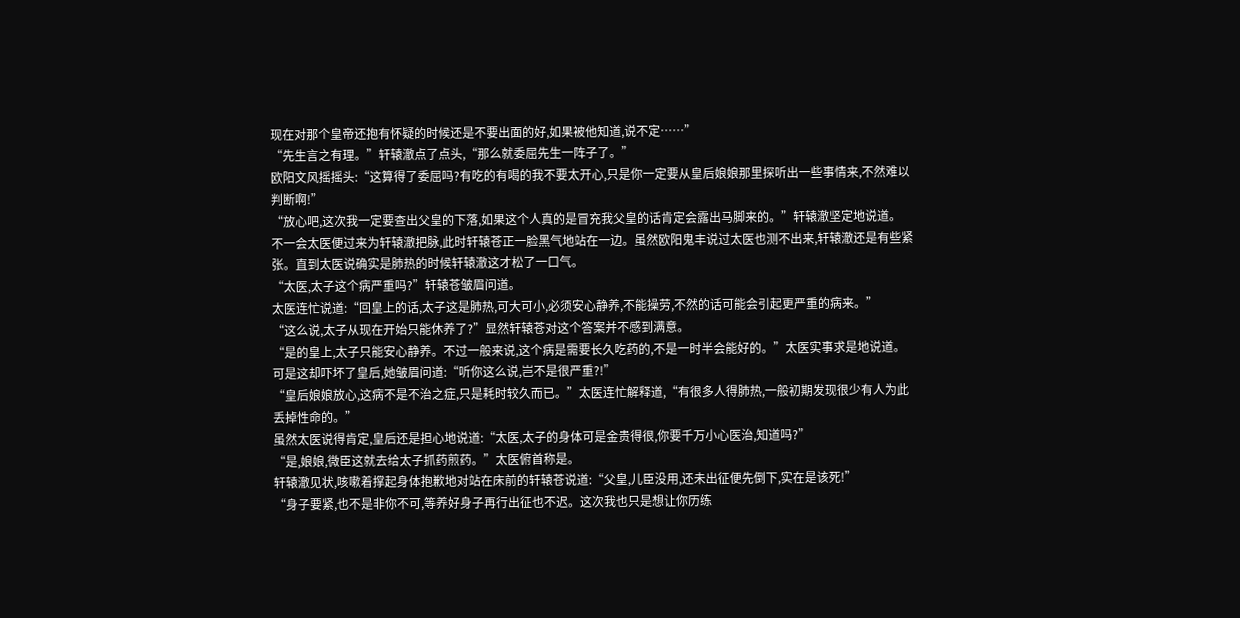现在对那个皇帝还抱有怀疑的时候还是不要出面的好,如果被他知道,说不定……”
“先生言之有理。”轩辕澈点了点头,“那么就委屈先生一阵子了。”
欧阳文风摇摇头:“这算得了委屈吗?有吃的有喝的我不要太开心,只是你一定要从皇后娘娘那里探听出一些事情来,不然难以判断啊!”
“放心吧,这次我一定要查出父皇的下落,如果这个人真的是冒充我父皇的话肯定会露出马脚来的。”轩辕澈坚定地说道。
不一会太医便过来为轩辕澈把脉,此时轩辕苍正一脸黑气地站在一边。虽然欧阳鬼丰说过太医也测不出来,轩辕澈还是有些紧张。直到太医说确实是肺热的时候轩辕澈这才松了一口气。
“太医,太子这个病严重吗?”轩辕苍皱眉问道。
太医连忙说道:“回皇上的话,太子这是肺热,可大可小,必须安心静养,不能操劳,不然的话可能会引起更严重的病来。”
“这么说,太子从现在开始只能休养了?”显然轩辕苍对这个答案并不感到满意。
“是的皇上,太子只能安心静养。不过一般来说,这个病是需要长久吃药的,不是一时半会能好的。”太医实事求是地说道。
可是这却吓坏了皇后,她皱眉问道:“听你这么说,岂不是很严重?!”
“皇后娘娘放心,这病不是不治之症,只是耗时较久而已。”太医连忙解释道,“有很多人得肺热,一般初期发现很少有人为此丢掉性命的。”
虽然太医说得肯定,皇后还是担心地说道:“太医,太子的身体可是金贵得很,你要千万小心医治,知道吗?”
“是,娘娘,微臣这就去给太子抓药煎药。”太医俯首称是。
轩辕澈见状,咳嗽着撑起身体抱歉地对站在床前的轩辕苍说道:“父皇,儿臣没用,还未出征便先倒下,实在是该死!”
“身子要紧,也不是非你不可,等养好身子再行出征也不迟。这次我也只是想让你历练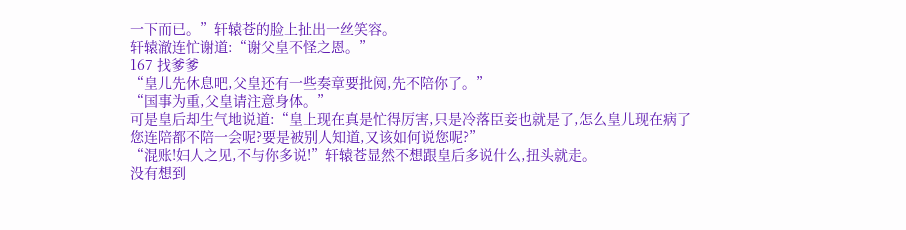一下而已。”轩辕苍的脸上扯出一丝笑容。
轩辕澈连忙谢道:“谢父皇不怪之恩。”
167 找爹爹
“皇儿先休息吧,父皇还有一些奏章要批阅,先不陪你了。”
“国事为重,父皇请注意身体。”
可是皇后却生气地说道:“皇上现在真是忙得厉害,只是冷落臣妾也就是了,怎么皇儿现在病了您连陪都不陪一会呢?要是被别人知道,又该如何说您呢?”
“混账!妇人之见,不与你多说!”轩辕苍显然不想跟皇后多说什么,扭头就走。
没有想到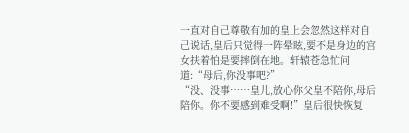一直对自己尊敬有加的皇上会忽然这样对自己说话,皇后只觉得一阵晕眩,要不是身边的宫女扶着怕是要摔倒在地。轩辕苍急忙问道:“母后,你没事吧?”
“没、没事……皇儿,放心你父皇不陪你,母后陪你。你不要感到难受啊!”皇后很快恢复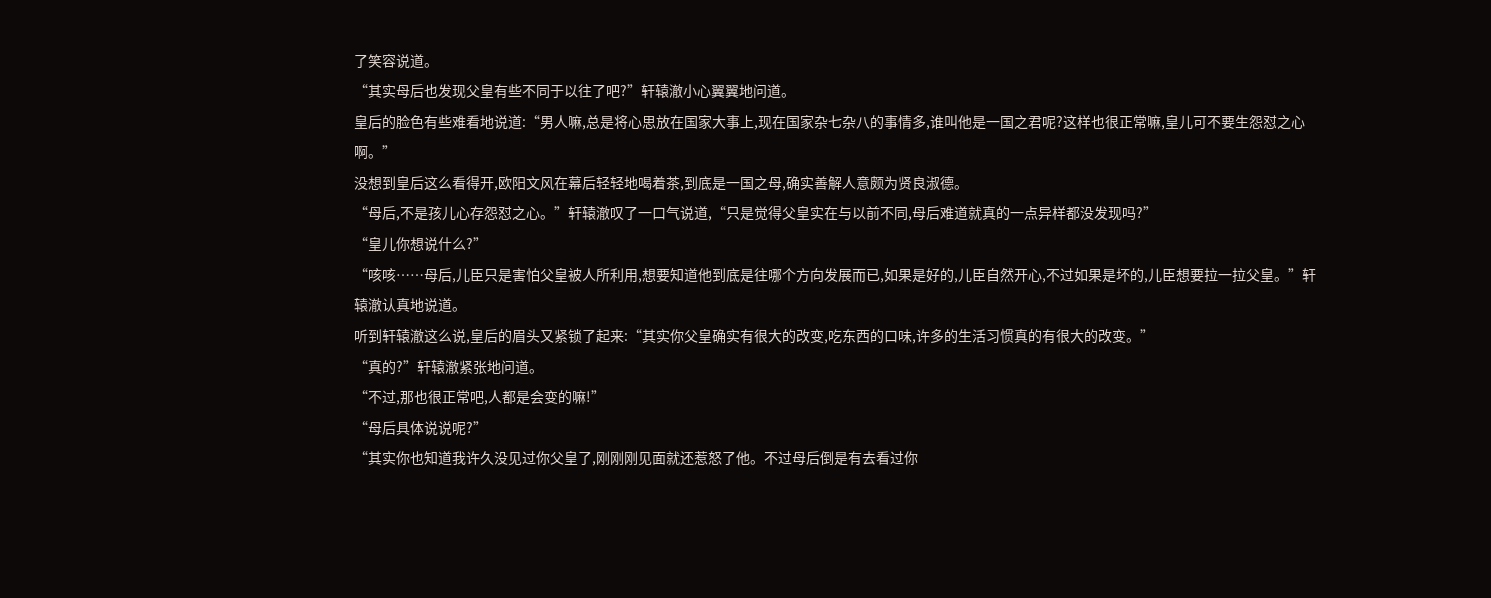了笑容说道。
“其实母后也发现父皇有些不同于以往了吧?”轩辕澈小心翼翼地问道。
皇后的脸色有些难看地说道:“男人嘛,总是将心思放在国家大事上,现在国家杂七杂八的事情多,谁叫他是一国之君呢?这样也很正常嘛,皇儿可不要生怨怼之心啊。”
没想到皇后这么看得开,欧阳文风在幕后轻轻地喝着茶,到底是一国之母,确实善解人意颇为贤良淑德。
“母后,不是孩儿心存怨怼之心。”轩辕澈叹了一口气说道,“只是觉得父皇实在与以前不同,母后难道就真的一点异样都没发现吗?”
“皇儿你想说什么?”
“咳咳……母后,儿臣只是害怕父皇被人所利用,想要知道他到底是往哪个方向发展而已,如果是好的,儿臣自然开心,不过如果是坏的,儿臣想要拉一拉父皇。”轩辕澈认真地说道。
听到轩辕澈这么说,皇后的眉头又紧锁了起来:“其实你父皇确实有很大的改变,吃东西的口味,许多的生活习惯真的有很大的改变。”
“真的?”轩辕澈紧张地问道。
“不过,那也很正常吧,人都是会变的嘛!”
“母后具体说说呢?”
“其实你也知道我许久没见过你父皇了,刚刚刚见面就还惹怒了他。不过母后倒是有去看过你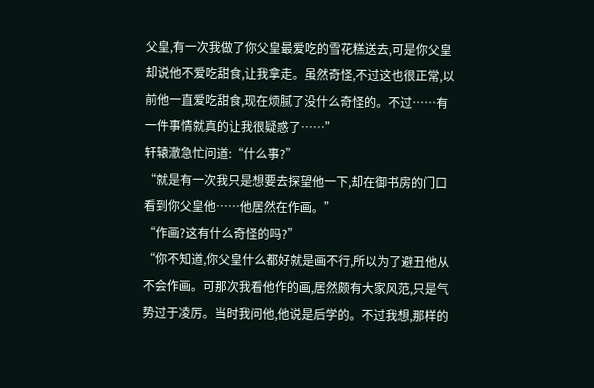父皇,有一次我做了你父皇最爱吃的雪花糕送去,可是你父皇却说他不爱吃甜食,让我拿走。虽然奇怪,不过这也很正常,以前他一直爱吃甜食,现在烦腻了没什么奇怪的。不过……有一件事情就真的让我很疑惑了……”
轩辕澈急忙问道:“什么事?”
“就是有一次我只是想要去探望他一下,却在御书房的门口看到你父皇他……他居然在作画。”
“作画?这有什么奇怪的吗?”
“你不知道,你父皇什么都好就是画不行,所以为了避丑他从不会作画。可那次我看他作的画,居然颇有大家风范,只是气势过于凌厉。当时我问他,他说是后学的。不过我想,那样的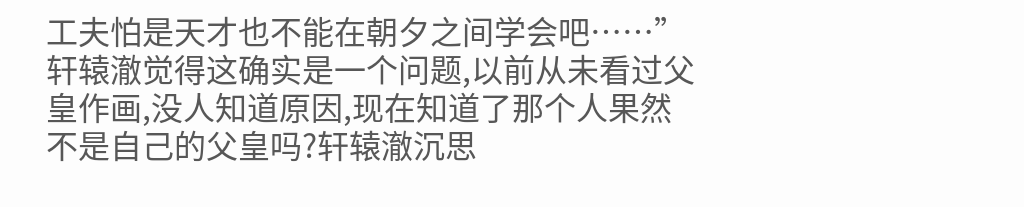工夫怕是天才也不能在朝夕之间学会吧……”
轩辕澈觉得这确实是一个问题,以前从未看过父皇作画,没人知道原因,现在知道了那个人果然不是自己的父皇吗?轩辕澈沉思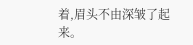着,眉头不由深皱了起来。